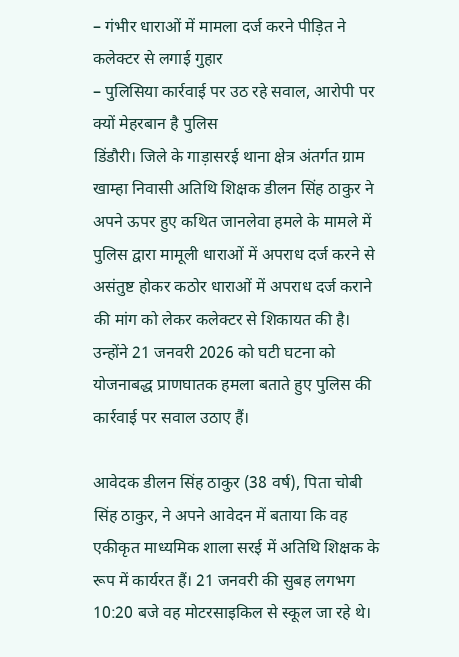– गंभीर धाराओं में मामला दर्ज करने पीड़ित ने कलेक्टर से लगाई गुहार
– पुलिसिया कार्रवाई पर उठ रहे सवाल, आरोपी पर क्यों मेहरबान है पुलिस
डिंडौरी। जिले के गाड़ासरई थाना क्षेत्र अंतर्गत ग्राम खाम्हा निवासी अतिथि शिक्षक डीलन सिंह ठाकुर ने अपने ऊपर हुए कथित जानलेवा हमले के मामले में पुलिस द्वारा मामूली धाराओं में अपराध दर्ज करने से असंतुष्ट होकर कठोर धाराओं में अपराध दर्ज कराने की मांग को लेकर कलेक्टर से शिकायत की है। उन्होंने 21 जनवरी 2026 को घटी घटना को योजनाबद्ध प्राणघातक हमला बताते हुए पुलिस की कार्रवाई पर सवाल उठाए हैं।

आवेदक डीलन सिंह ठाकुर (38 वर्ष), पिता चोबी सिंह ठाकुर, ने अपने आवेदन में बताया कि वह एकीकृत माध्यमिक शाला सरई में अतिथि शिक्षक के रूप में कार्यरत हैं। 21 जनवरी की सुबह लगभग 10:20 बजे वह मोटरसाइकिल से स्कूल जा रहे थे।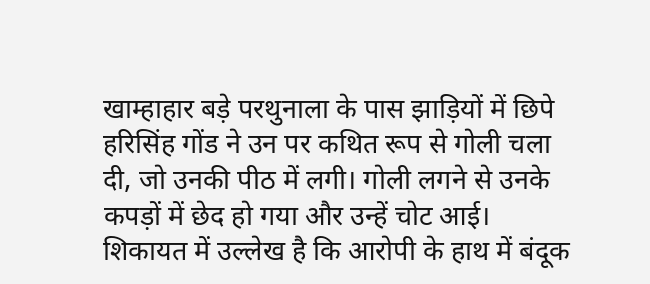खाम्हाहार बड़े परथुनाला के पास झाड़ियों में छिपे हरिसिंह गोंड ने उन पर कथित रूप से गोली चला दी, जो उनकी पीठ में लगी। गोली लगने से उनके कपड़ों में छेद हो गया और उन्हें चोट आई।
शिकायत में उल्लेख है कि आरोपी के हाथ में बंदूक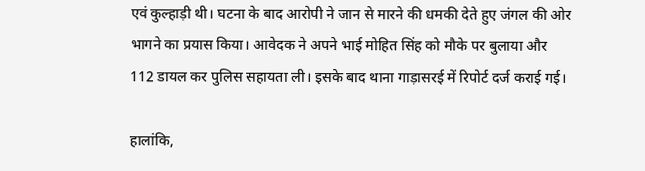एवं कुल्हाड़ी थी। घटना के बाद आरोपी ने जान से मारने की धमकी देते हुए जंगल की ओर भागने का प्रयास किया। आवेदक ने अपने भाई मोहित सिंह को मौके पर बुलाया और 112 डायल कर पुलिस सहायता ली। इसके बाद थाना गाड़ासरई में रिपोर्ट दर्ज कराई गई।

हालांकि,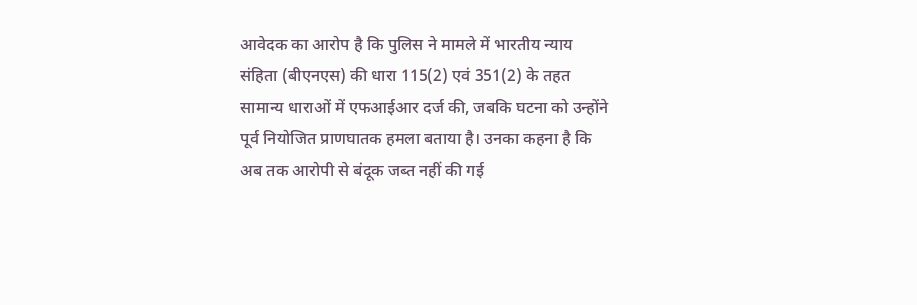आवेदक का आरोप है कि पुलिस ने मामले में भारतीय न्याय संहिता (बीएनएस) की धारा 115(2) एवं 351(2) के तहत सामान्य धाराओं में एफआईआर दर्ज की, जबकि घटना को उन्होंने पूर्व नियोजित प्राणघातक हमला बताया है। उनका कहना है कि अब तक आरोपी से बंदूक जब्त नहीं की गई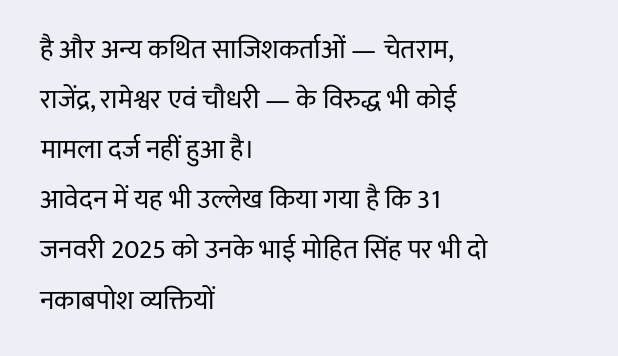है और अन्य कथित साजिशकर्ताओं — चेतराम, राजेंद्र, रामेश्वर एवं चौधरी — के विरुद्ध भी कोई मामला दर्ज नहीं हुआ है।
आवेदन में यह भी उल्लेख किया गया है कि 31 जनवरी 2025 को उनके भाई मोहित सिंह पर भी दो नकाबपोश व्यक्तियों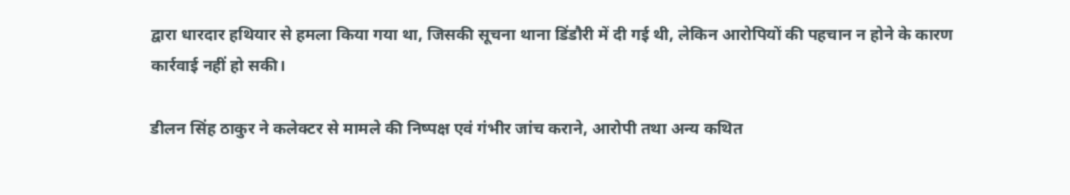द्वारा धारदार हथियार से हमला किया गया था, जिसकी सूचना थाना डिंडौरी में दी गई थी, लेकिन आरोपियों की पहचान न होने के कारण कार्रवाई नहीं हो सकी।

डीलन सिंह ठाकुर ने कलेक्टर से मामले की निष्पक्ष एवं गंभीर जांच कराने, आरोपी तथा अन्य कथित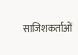साजिशकर्ताओं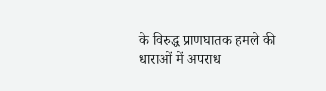के विरुद्ध प्राणघातक हमले की धाराओं में अपराध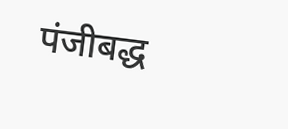पंजीबद्ध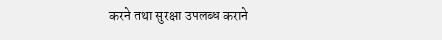करने तथा सुरक्षा उपलब्ध कराने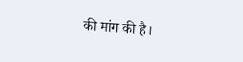की मांग की है।